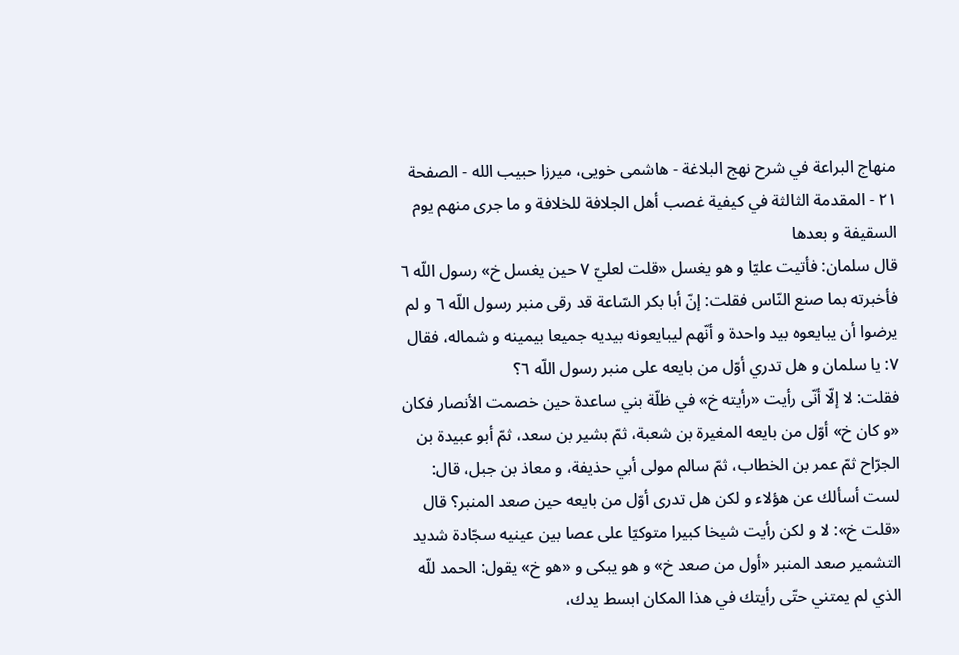منهاج البراعة في شرح نهج البلاغة - هاشمى خويى، ميرزا حبيب الله - الصفحة ٢١ - المقدمة الثالثة في كيفية غصب أهل الجلافة للخلافة و ما جرى منهم يوم السقيفة و بعدها
قال سلمان: فأتيت عليّا و هو يغسل «قلت لعليّ ٧ حين يغسل خ» رسول اللّه ٦ فأخبرته بما صنع النّاس فقلت: إنّ أبا بكر السّاعة قد رقى منبر رسول اللّه ٦ و لم يرضوا أن يبايعوه بيد واحدة و أنّهم ليبايعونه بيديه جميعا بيمينه و شماله، فقال ٧: يا سلمان و هل تدري أوّل من بايعه على منبر رسول اللّه ٦؟
فقلت: لا إلّا أنّى رأيت «رأيته خ» في ظلّة بني ساعدة حين خصمت الأنصار فكان «و كان خ» أوّل من بايعه المغيرة بن شعبة، ثمّ بشير بن سعد، ثمّ أبو عبيدة بن الجرّاح ثمّ عمر بن الخطاب، ثمّ سالم مولى أبي حذيفة، و معاذ بن جبل، قال: لست أسألك عن هؤلاء و لكن هل تدرى أوّل من بايعه حين صعد المنبر؟ قال «قلت خ»: لا و لكن رأيت شيخا كبيرا متوكيّا على عصا بين عينيه سجّادة شديد التشمير صعد المنبر «أول من صعد خ» و هو يبكى و «هو خ» يقول: الحمد للّه الذي لم يمتني حتّى رأيتك في هذا المكان ابسط يدك،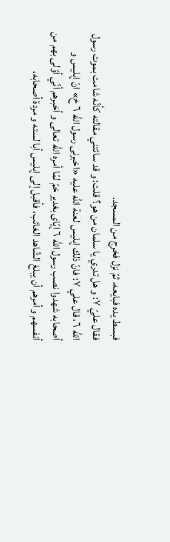فبسط يده فبايعه، ثمّ نزل فخرج من المسجد.
فقال عليّ ٧: و هل تدري يا سلمان من هو؟ قلت: و قد سائتني مقالته كأنّه شامت بموت رسول اللّه ٦، قال علي ٧: فانّ ذلك إبليس لعنة الله عليه «اخبرنى رسول اللّه ٦ خ» انّ إبليس و أصحابه شهدوا نصب رسول اللّه ٦ إيّاى بغدير خمّ لمّا أمره اللّه تعالى و أخبرهم أنّي أوّلى بهم من أنفسهم و أمرهم أن يبلغ الشّاهد الغائب، فأقبل إلى إبليس أبا لسته و مردة أصحابه،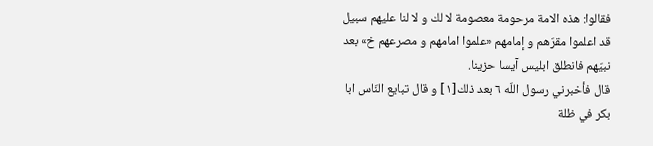فقالوا: هذه الامة مرحومة معصومة لا لك و لا لنا عليهم سبيل قد اعلموا مقرّهم و إمامهم «علموا امامهم و مصرعهم خ» بعد نبيّهم فانطلق ابليس آيسا حزينا.
قال فأخبرني رسول اللّه ٦ بعد ذلك[١] و قال تبايع النّاس ابا بكر في ظلة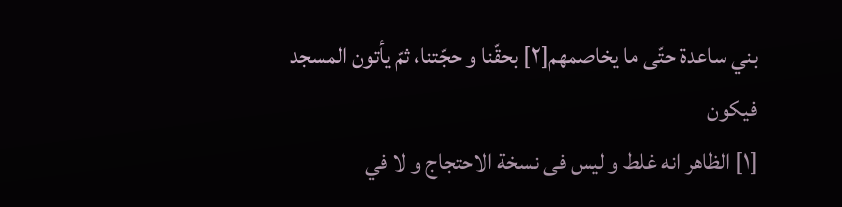بني ساعدة حتّى ما يخاصمهم[٢] بحقّنا و حجّتنا، ثمّ يأتون المسجد فيكون
[١] الظاهر انه غلط و ليس فى نسخة الاحتجاج و لا في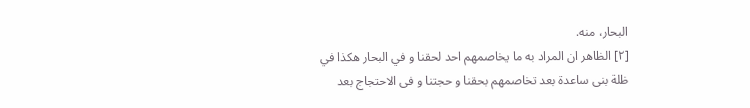البحار، منه.
[٢] الظاهر ان المراد به ما يخاصمهم احد لحقنا و في البحار هكذا في ظلة بنى ساعدة بعد تخاصمهم بحقنا و حجتنا و فى الاحتجاج بعد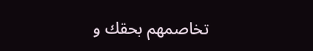تخاصمهم بحقك و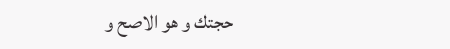حجتك و هو الاصح و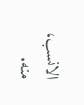الانسب، منه.